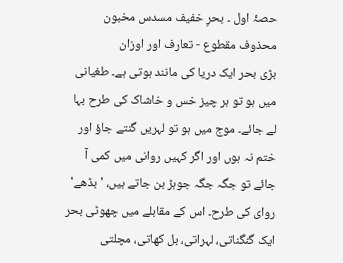حصۂ اول ۔ بحرِ خفیف مسدس مخبون محذوف مقطوع - تعارف اور اوزان
بڑی بحر ایک دریا کی مانند ہوتی ہے۔ طغیانی میں ہو تو ہر چیز خس و خاشاک کی طرح بہا لے جائے۔ موج میں ہو تو لہریں گنتے جاؤ اور ختم نہ ہوں اور اگر کہیں روانی میں کمی آ جائے تو جگہ جگہ جوہڑ بن جاتے ہیں، 'بڈھے' روای کی طرح۔ اس کے مقابلے میں چھوٹی بحر ایک گنگناتی، لہراتی، بل کھاتی، مچلتی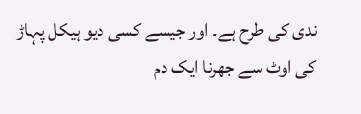ندی کی طرح ہے۔ اور جیسے کسی دیو ہیکل پہاڑ کی اوٹ سے جھرنا ایک دم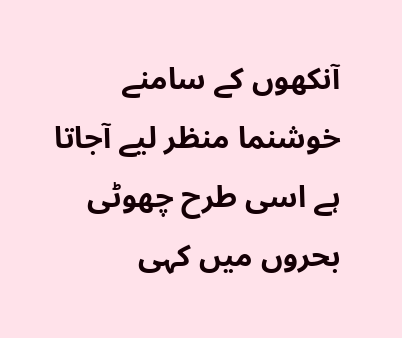آنکھوں کے سامنے خوشنما منظر لیے آجاتا ہے اسی طرح چھوٹی بحروں میں کہی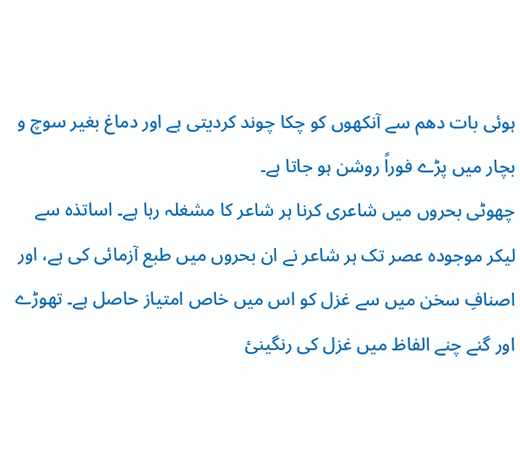ہوئی بات دھم سے آنکھوں کو چکا چوند کردیتی ہے اور دماغ بغیر سوچ و بچار میں پڑے فوراً روشن ہو جاتا ہے۔
چھوٹی بحروں میں شاعری کرنا ہر شاعر کا مشغلہ رہا ہے۔ اساتذہ سے لیکر موجودہ عصر تک ہر شاعر نے ان بحروں میں طبع آزمائی کی ہے، اور اصنافِ سخن میں سے غزل کو اس میں خاص امتیاز حاصل ہے۔ تھوڑے اور گنے چنے الفاظ میں غزل کی رنگینیٔ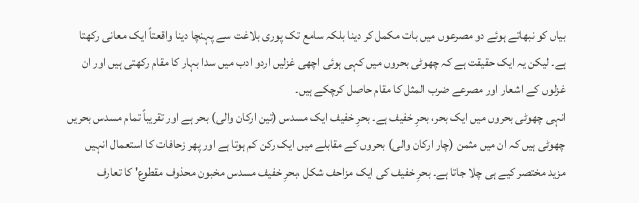بیاں کو نبھاتے ہوئے دو مصرعوں میں بات مکمل کر دینا بلکہ سامع تک پوری بلاغت سے پہنچا دینا واقعتاً ایک معانی رکھتا ہے۔ لیکن یہ ایک حقیقت ہے کہ چھوٹی بحروں میں کہی ہوئی اچھی غزلیں اردو ادب میں سدا بہار کا مقام رکھتی ہیں اور ان غزلوں کے اشعار اور مصرعے ضرب المثل کا مقام حاصل کرچکے ہیں۔
انہی چھوٹی بحروں میں ایک بحر، بحرِ خفیف ہے۔ بحرِ خفیف ایک مسدس (تین ارکان والی) بحر ہے اور تقریباً تمام مسدس بحریں چھوٹی ہیں کہ ان میں مثمن (چار ارکان والی) بحروں کے مقابلے میں ایک رکن کم ہوتا ہے اور پھر زحافات کا استعمال انہیں مزید مختصر کیے ہی چلا جاتا ہے۔ بحرِ خفیف کی ایک مزاحف شکل ،بحرِ خفیف مسدس مخبون محذوف مقطوع' کا تعارف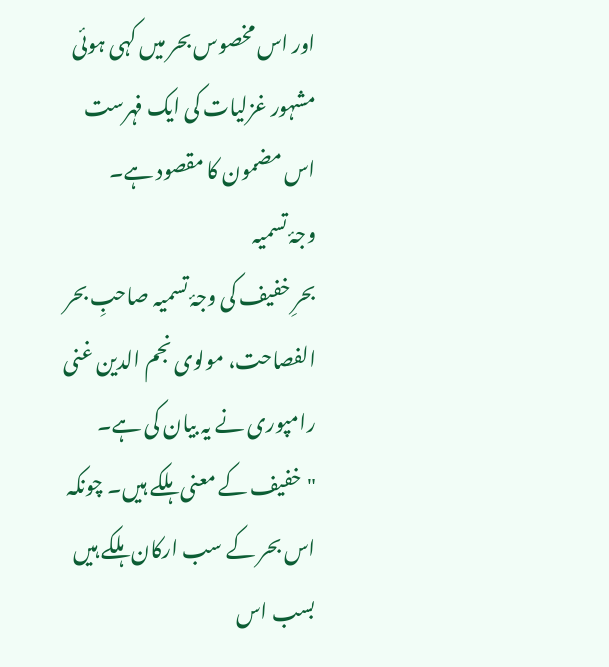اور اس مخصوس بحر میں کہی ہوئی مشہور غزلیات کی ایک فہرست اس مضمون کا مقصود ہے۔
وجۂ تسمیہ
بحرِ خفیف کی وجۂ تسمیہ صاحبِ بحر الفصاحت، مولوی نجم الدین غنی رامپوری نے یہ بیان کی ہے۔
"خفیف کے معنی ہلکے ہیں۔ چونکہ اس بحر کے سب ارکان ہلکے ہیں بسب اس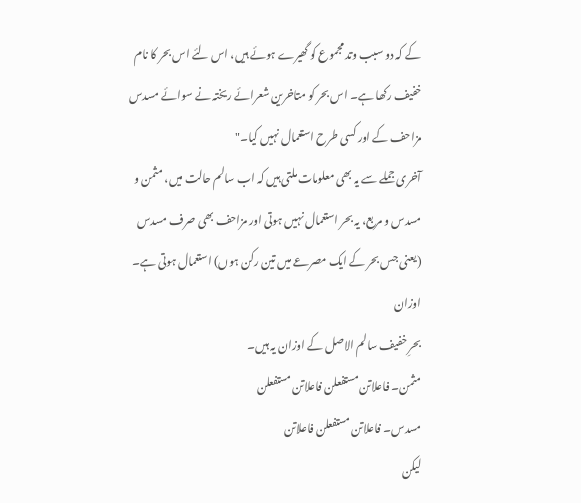کے کہ دو سبب وتد مجموع کو گھیرے ہوئے ہیں، اس لئے اس بحر کا نام خفیف رکھا ہے۔ اس بحر کو متاخرین شعرائے ریختہ نے سوائے مسدس مزاحف کے اور کسی طرح استعمال نہیں کیا۔"
آخری جملے سے یہ بھی معلومات ملتی ہیں کہ اب سالم حالت میں، مثمن و مسدس و مربع، یہ بحر استعمال نہیں ہوتی اور مزاحف بھی صرف مسدس (یعنی جس بحر کے ایک مصرعے میں تین رکن ہوں) استعمال ہوتی ہے۔
اوزان
بحرِ خفیف سالم الاصل کے اوزان یہ ہیں۔
مثمن۔ فاعلاتن مستفعلن فاعلاتن مستفعلن
مسدس۔ فاعلاتن مستفعلن فاعلاتن
لیکن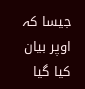جیسا کہ اوپر بیان کیا گیا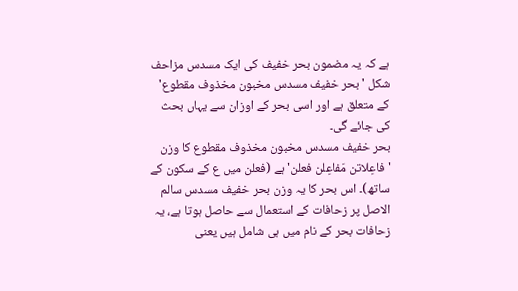ہے کہ یہ مضمون بحر خفیف کی ایک مسدس مزاحف شکل 'بحر خفیف مسدس مخبون مخذوف مقطوع' کے متعلق ہے اور اسی بحر کے اوزان سے یہاں بحث کی جائے گی۔
بحر خفیف مسدس مخبون مخذوف مقطوع کا وزن 'فاعِلاتن مَفاعِلن فعلن' ہے (فعلن میں ع کے سکون کے ساتھ)۔ اس بحر کا یہ وزن بحر خفیف مسدس سالم الاصل پر زحافات کے استعمال سے حاصل ہوتا ہے، یہ زحافات بحر کے نام میں ہی شامل ہیں یعنی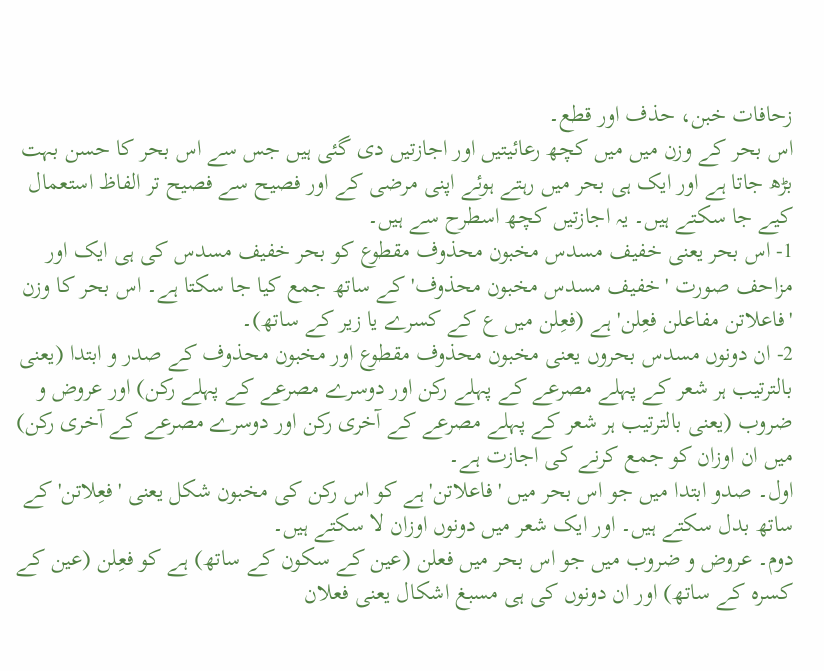زحافات خبن، حذف اور قطع۔
اس بحر کے وزن میں میں کچھ رعائیتیں اور اجازتیں دی گئی ہیں جس سے اس بحر کا حسن بہت بڑھ جاتا ہے اور ایک ہی بحر میں رہتے ہوئے اپنی مرضی کے اور فصیح سے فصیح تر الفاظ استعمال کیے جا سکتے ہیں۔ یہ اجازتیں کچھ اسطرح سے ہیں۔
1- اس بحر یعنی خفیف مسدس مخبون محذوف مقطوع کو بحر خفیف مسدس کی ہی ایک اور مزاحف صورت 'خفیف مسدس مخبون محذوف' کے ساتھ جمع کیا جا سکتا ہے۔ اس بحر کا وزن 'فاعلاتن مفاعلن فعِلن' ہے (فعِلن میں ع کے کسرے یا زیر کے ساتھ)۔
2- ان دونوں مسدس بحروں یعنی مخبون محذوف مقطوع اور مخبون محذوف کے صدر و ابتدا (یعنی بالترتیب ہر شعر کے پہلے مصرعے کے پہلے رکن اور دوسرے مصرعے کے پہلے رکن) اور عروض و ضروب (یعنی بالترتیب ہر شعر کے پہلے مصرعے کے آخری رکن اور دوسرے مصرعے کے آخری رکن) میں ان اوزان کو جمع کرنے کی اجازت ہے۔
اول۔ صدو ابتدا میں جو اس بحر میں 'فاعلاتن' ہے کو اس رکن کی مخبون شکل یعنی 'فعِلاتن' کے ساتھ بدل سکتے ہیں۔ اور ایک شعر میں دونوں اوزان لا سکتے ہیں۔
دوم۔ عروض و ضروب میں جو اس بحر میں فعلن (عین کے سکون کے ساتھ) ہے کو فعِلن (عین کے کسرہ کے ساتھ) اور ان دونوں کی ہی مسبغ اشکال یعنی فعلان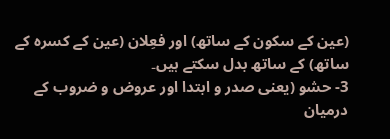(عین کے سکون کے ساتھ) اور فعِلان (عین کے کسرہ کے ساتھ) کے ساتھ بدل سکتے ہیں۔
3- حشو (یعنی صدر و ابتدا اور عروض و ضروب کے درمیان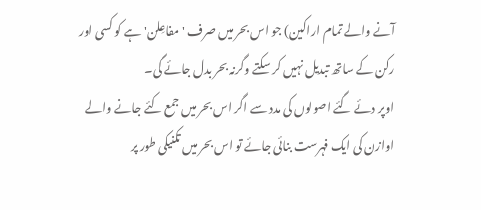آنے والے تمام اراکین) جو اس بحر میں صرف 'مفاعِلن' ہے کو کسی اور رکن کے ساتھ تبدیل نہیں کر سکتے وگرنہ بحر بدل جائے گی۔
اوپر دئے گئے اصولوں کی مدد سے اگر اس بحر میں جمع کئے جانے والے اوازن کی ایک فہرست بنائی جائے تو اس بحر میں تکنیکی طور پر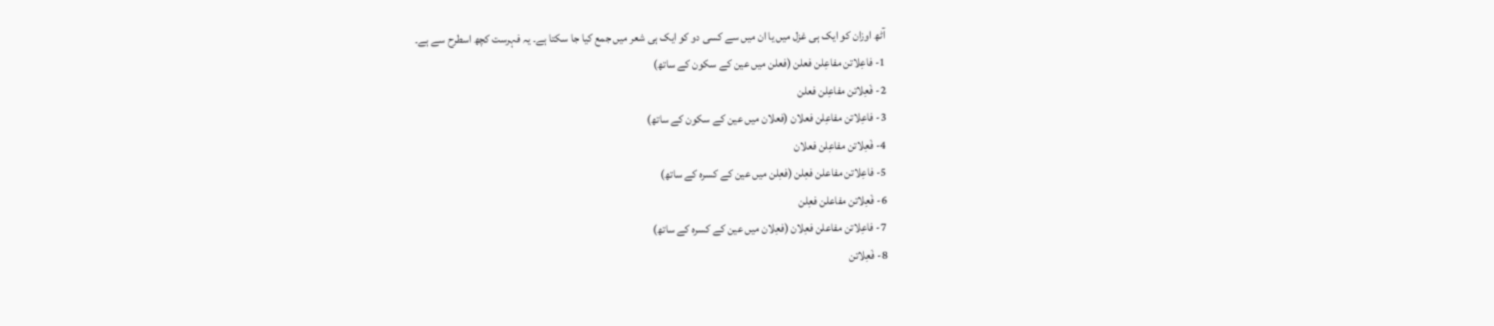آٹھ اوزان کو ایک ہی غزل میں یا ان میں سے کسی دو کو ایک ہی شعر میں جمع کیا جا سکتا ہے۔ یہ فہرست کچھ اسطرح سے ہے۔
1- فاعِلاتن مفاعِلن فعلن (فعلن میں عین کے سکون کے ساتھ)
2- فَعِلاتن مفاعِلن فعلن
3- فاعِلاتن مفاعِلن فعلان (فعلان میں عین کے سکون کے ساتھ)
4- فَعِلاتن مفاعِلن فعلان
5- فاعِلاتن مفاعلن فعِلن (فعِلن میں عین کے کسرہ کے ساتھ)
6- فَعِلاتن مفاعلن فعِلن
7- فاعِلاتن مفاعلن فعِلان (فعِلان میں عین کے کسرہ کے ساتھ)
8- فَعِلاتن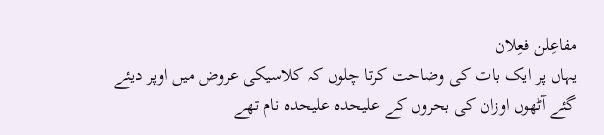مفاعِلن فعِلان
یہاں پر ایک بات کی وضاحت کرتا چلوں کہ کلاسیکی عروض میں اوپر دیئے گئے آٹھوں اوزان کی بحروں کے علیحدہ علیحدہ نام تھے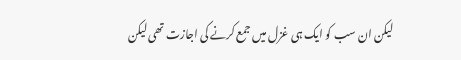لیکن ان سب کو ایک ہی غزل میں جمع کرنے کی اجازت تھی لیکن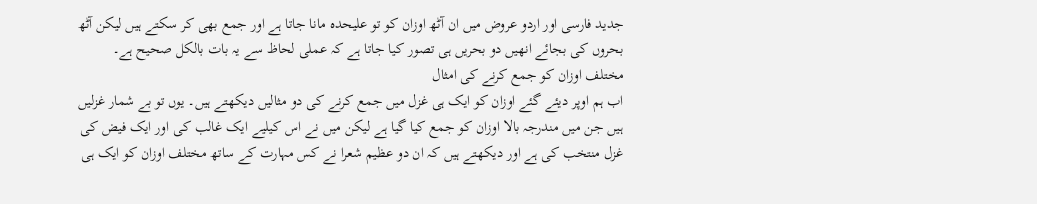جدید فارسی اور اردو عروض میں ان آٹھ اوزان کو تو علیحدہ مانا جاتا ہے اور جمع بھی کر سکتے ہیں لیکن آٹھ بحروں کی بجائے انھیں دو بحریں ہی تصور کیا جاتا ہے کہ عملی لحاظ سے یہ بات بالکل صحیح ہے۔
مختلف اوزان کو جمع کرنے کی امثال
اب ہم اوپر دیئے گئے اوزان کو ایک ہی غزل میں جمع کرنے کی دو مثالیں دیکھتے ہیں۔ یوں تو بے شمار غزلیں ہیں جن میں مندرجہ بالا اوزان کو جمع کیا گیا ہے لیکن میں نے اس کیلیے ایک غالب کی اور ایک فیض کی غزل منتخب کی ہے اور دیکھتے ہیں کہ ان دو عظیم شعرا نے کس مہارت کے ساتھ مختلف اوزان کو ایک ہی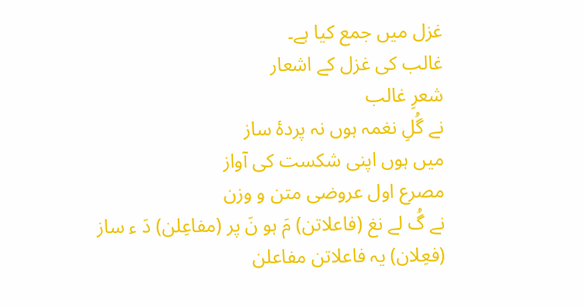غزل میں جمع کیا ہے۔
غالب کی غزل کے اشعار
شعرِ غالب
نے گُلِ نغمہ ہوں نہ پردۂ ساز
میں ہوں اپنی شکست کی آواز
مصرع اول عروضی متن و وزن
نے گُ لے نغ (فاعلاتن) مَ ہو نَ پر (مفاعِلن) دَ ء ساز (فعِلان) یہ فاعلاتن مفاعلن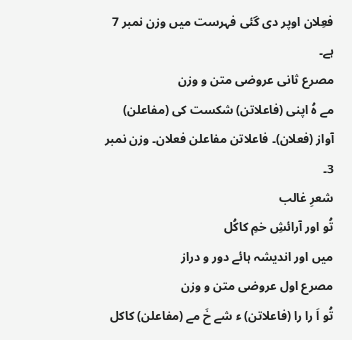فعِلان اوپر دی گئی فہرست میں وزن نمبر 7 ہے۔
مصرع ثانی عروضی متن و وزن
مے ہُ اپنی (فاعلاتن) شکست کی (مفاعلن) آواز (فعلان)۔ فاعلاتن مفاعلن فعلان۔ وزن نمبر 3۔
شعرِ غالب
تُو اور آرائشِ خمِ کاکُل
میں اور اندیشہ ہائے دور و دراز
مصرع اول عروضی متن و وزن
تُو اَ را را (فاعلاتن) ء شے خَ مے (مفاعلن) کاکل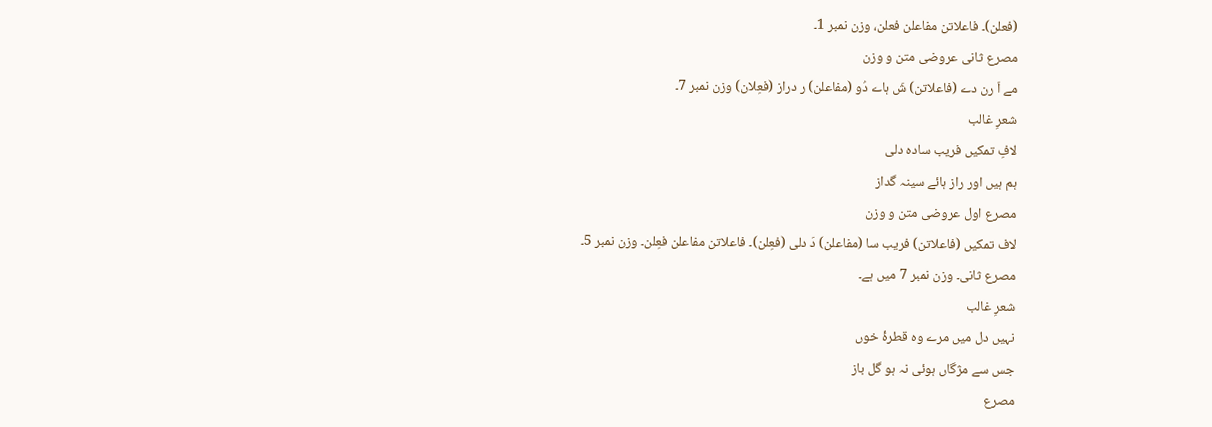(فعلن)۔ فاعلاتن مفاعلن فعلن، وزن نمبر 1۔
مصرع ثانی عروضی متن و وزن
مے اَ رن دے (فاعلاتن) شَ ہاے دُو (مفاعلن) ر دراز (فعِلان) وزن نمبر 7۔
شعرِ غالب
لافِ تمکیں فریب سادہ دلی
ہم ہیں اور راز ہائے سینہ گداز
مصرع اول عروضی متن و وزن
لاف تمکیں (فاعلاتن) فریب سا (مفاعلن) دَ دلی (فعِلن)۔ فاعلاتن مفاعلن فعِلن۔ وزن نمبر 5۔
مصرع ثانی۔ وزن نمبر 7 میں ہے۔
شعرِ غالب
نہیں دل میں مرے وہ قطرۂ خوں
جس سے مژگاں ہوئی نہ ہو گل باز
مصرع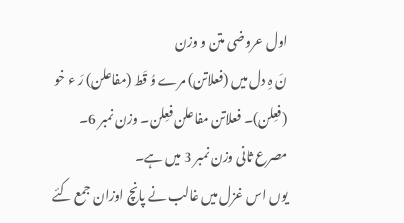اول عروضی متن و وزن
نَ ہِ دل میں (فعلاتن) مرے وُ قَط (مفاعلن) رَ ء خو (فعِلن)۔ فعلاتن مفاعلن فعِلن۔ وزن نمبر 6۔
مصرع ثانی وزن نمبر 3 میں ہے۔
یوں اس غزل میں غالب نے پانچ اوزان جمع کئے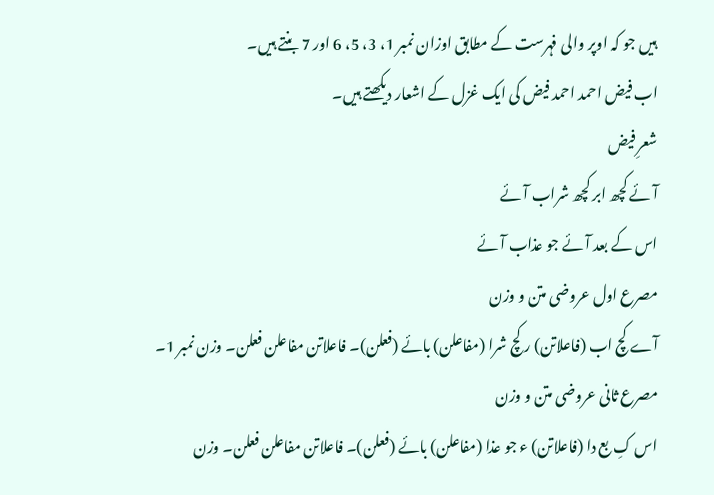ہیں جو کہ اوپر والی فہرست کے مطابق اوزان نمبر 1، 3، 5، 6 اور 7 بنتے ہیں۔
اب فیض احمد احمد فیض کی ایک غزل کے اشعار دیکھتے ہیں۔
شعرِ فیض
آئے کچھ ابر کچھ شراب آئے
اس کے بعد آئے جو عذاب آئے
مصرع اول عروضی متن و وزن
آے کچ اب (فاعلاتن) ر کچ شرا (مفاعلن) بائے (فعلن)۔ فاعلاتن مفاعلن فعلن۔ وزن نمبر 1۔
مصرع ثانی عروضی متن و وزن
اس کِ بع دا (فاعلاتن) ء جو عذا (مفاعلن) بائے (فعلن)۔ فاعلاتن مفاعلن فعلن۔ وزن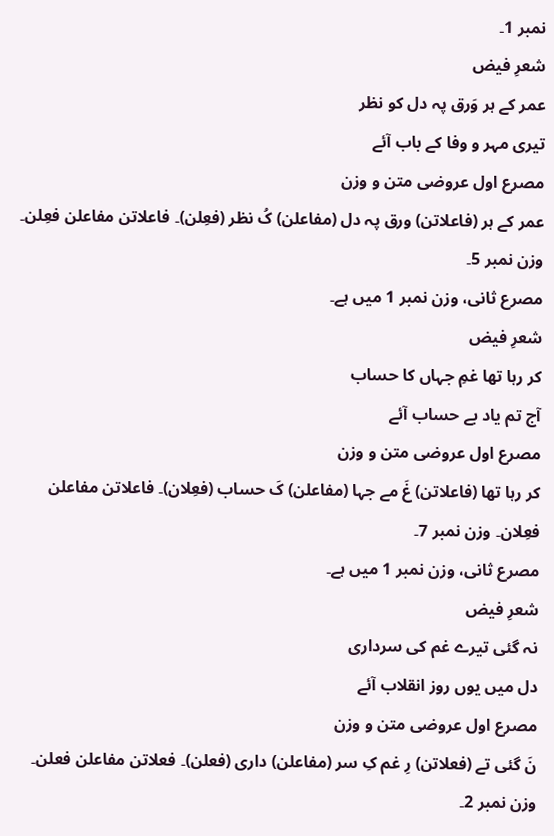نمبر 1۔
شعرِ فیض
عمر کے ہر وَرق پہ دل کو نظر
تیری مہر و وفا کے باب آئے
مصرع اول عروضی متن و وزن
عمر کے ہر (فاعلاتن) ورق پہ دل (مفاعلن) کُ نظر (فعِلن)۔ فاعلاتن مفاعلن فعِلن۔ وزن نمبر 5۔
مصرع ثانی، وزن نمبر 1 میں ہے۔
شعرِ فیض
کر رہا تھا غمِ جہاں کا حساب
آج تم یاد بے حساب آئے
مصرع اول عروضی متن و وزن
کر رہا تھا (فاعلاتن) غَ مے جہا (مفاعلن) کَ حساب (فعِلان)۔ فاعلاتن مفاعلن فعِلان۔ وزن نمبر 7۔
مصرع ثانی، وزن نمبر 1 میں ہے۔
شعرِ فیض
نہ گئی تیرے غم کی سرداری
دل میں یوں روز انقلاب آئے
مصرع اول عروضی متن و وزن
نَ گئی تے (فعلاتن) رِ غم کِ سر (مفاعلن) داری (فعلن)۔ فعلاتن مفاعلن فعلن۔ وزن نمبر 2۔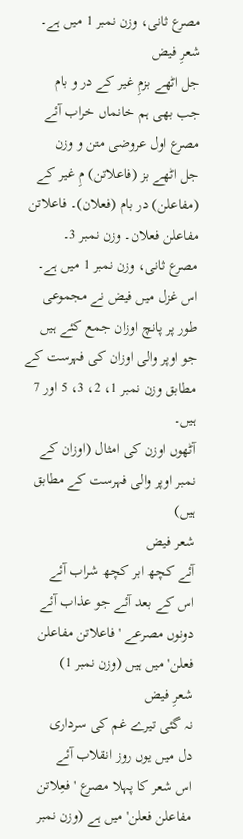مصرع ثانی، وزن نمبر 1 میں ہے۔
شعرِ فیض
جل اٹھے بزمِ غیر کے در و بام
جب بھی ہم خانماں خراب آئے
مصرع اول عروضی متن و وزن
جل اٹھے بز (فاعلاتن) مِ غیر کے (مفاعلن) در بام (فعلان)۔ فاعلاتن مفاعلن فعلان۔ وزن نمبر 3۔
مصرع ثانی، وزن نمبر 1 میں ہے۔
اس غزل میں فیض نے مجموعی طور پر پانچ اوزان جمع کئے ہیں جو اوپر والی اوزان کی فہرست کے مطابق وزن نمبر 1، 2، 3، 5 اور 7 ہیں۔
آٹھوں اوزن کی امثال (اوزان کے نمبر اوپر والی فہرست کے مطابق ہیں)
شعر فیض
آئے کچھ ابر کچھ شراب آئے
اس کے بعد آئے جو عذاب آئے
دونوں مصرعے 'فاعلاتن مفاعلن فعلن' میں ہیں (وزن نمبر 1)
شعرِ فیض
نہ گئی تیرے غم کی سرداری
دل میں یوں روز انقلاب آئے
اس شعر کا پہلا مصرع 'فعِلاتن مفاعلن فعلن' میں ہے (وزن نمبر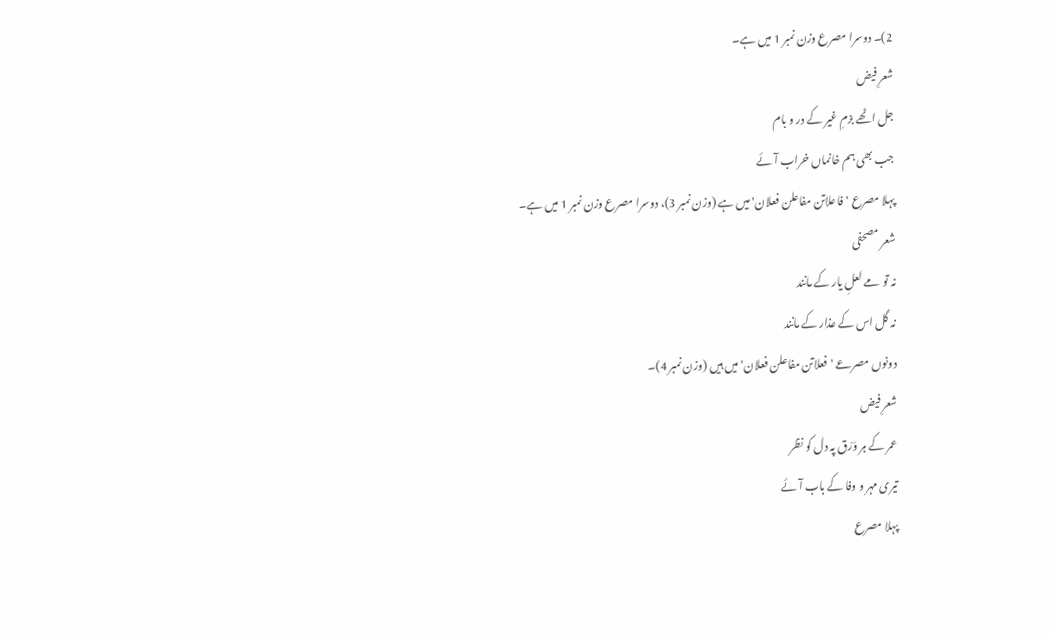2)۔ دوسرا مصرع وزن نمبر 1 میں ہے۔
شعرِ فیض
جل اٹھے بزمِ غیر کے در و بام
جب بھی ہم خانماں خراب آئے
پہلا مصرع 'فاعلاتن مفاعلن فعلان' میں ہے (وزن نمبر 3)، دوسرا مصرع وزن نمبر 1 میں ہے۔
شعر مصحفی
نہ تو مے لعلِ یار کے مانند
نہ گل اس کے عذار کے مانند
دونوں مصرعے 'فعلاتن مفاعلن فعلان' میں ہیں (وزن نمبر 4)۔
شعرِ فیض
عمر کے ہر وَرَق پہ دل کو نظر
تیری مہر و وفا کے باب آئے
پہلا مصرع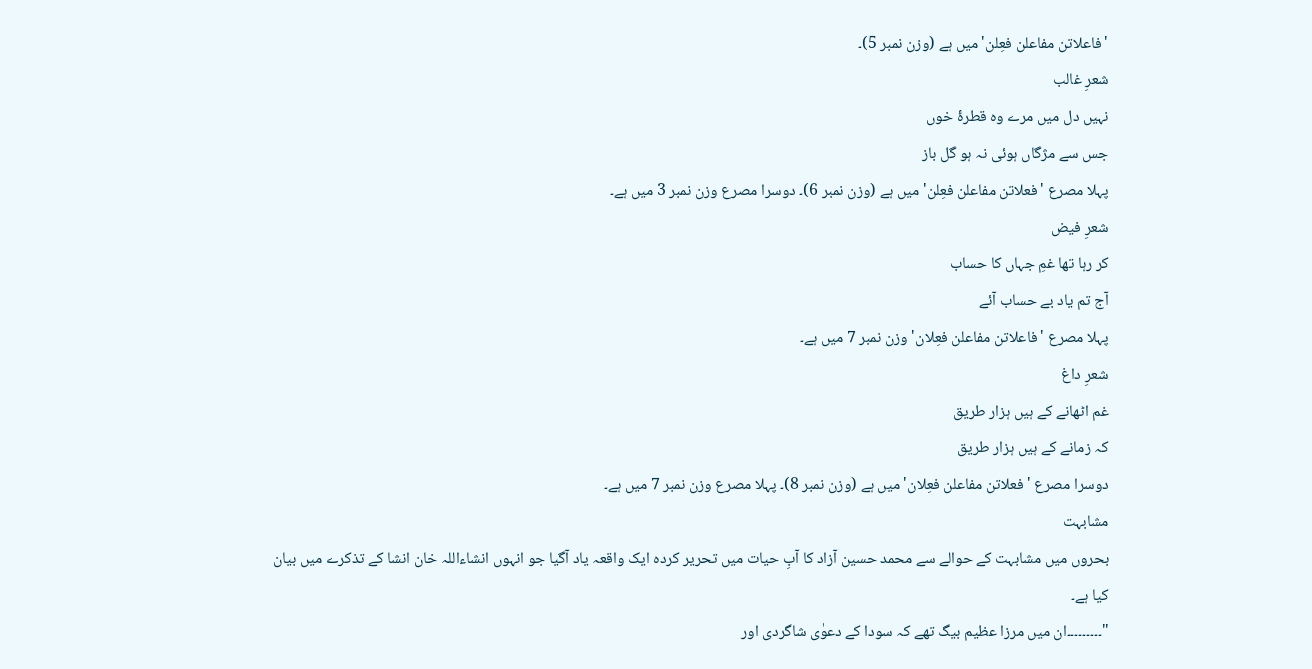'فاعلاتن مفاعلن فعِلن' میں ہے (وزن نمبر 5)۔
شعرِ غالب
نہیں دل میں مرے وہ قطرۂ خوں
جس سے مژگاں ہوئی نہ ہو گل باز
پہلا مصرع 'فعلاتن مفاعلن فعِلن' میں ہے (وزن نمبر 6)۔ دوسرا مصرع وزن نمبر 3 میں ہے۔
شعرِ فیض
کر رہا تھا غمِ جہاں کا حساب
آج تم یاد بے حساب آئے
پہلا مصرع 'فاعلاتن مفاعلن فعِلان' وزن نمبر 7 میں ہے۔
شعرِ داغ
غم اٹھانے کے ہیں ہزار طریق
کہ زمانے کے ہیں ہزار طریق
دوسرا مصرع 'فعلاتن مفاعلن فعِلان' میں ہے (وزن نمبر 8)۔ پہلا مصرع وزن نمبر 7 میں ہے۔
مشابہت
بحروں میں مشابہت کے حوالے سے محمد حسین آزاد کا آبِ حیات میں تحریر کردہ ایک واقعہ یاد آگیا جو انہوں انشاءاللہ خان انشا کے تذکرے میں بیان کیا ہے۔
"۔۔۔۔۔۔۔۔۔ان میں مرزا عظیم بیگ تھے کہ سودا کے دعوٰی شاگردی اور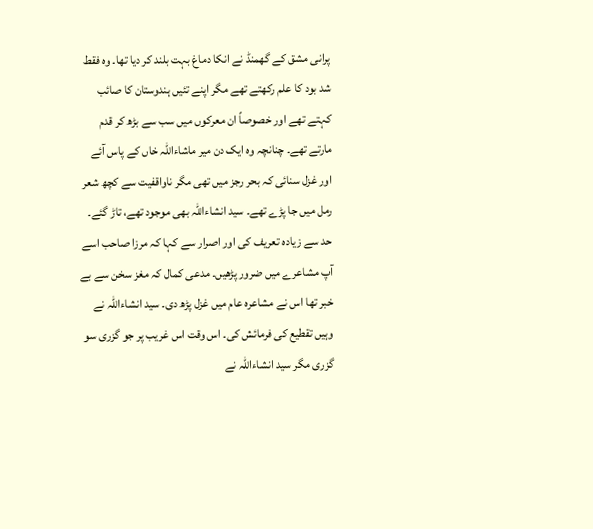پرانی مشق کے گھمنڈ نے انکا دماغ بہت بلند کر دیا تھا۔ وہ فقط شد بود کا علم رکھتے تھے مگر اپنے تئیں ہندوستان کا صائب کہتے تھے اور خصوصاً ان معرکوں میں سب سے بڑھ کر قدم مارتے تھے۔ چنانچہ وہ ایک دن میر ماشاءاللہ خاں کے پاس آئے اور غزل سنائی کہ بحر رجز میں تھی مگر ناواقفیت سے کچھ شعر رمل میں جا پڑے تھے۔ سید انشاءاللہ بھی موجود تھے، تاڑ گئے۔ حد سے زیادہ تعریف کی اور اصرار سے کہا کہ مرزا صاحب اسے آپ مشاعرے میں ضرور پڑھیں۔ مدعی کمال کہ مغز سخن سے بے خبر تھا اس نے مشاعرہ عام میں غزل پڑھ دی۔ سید انشاءاللہ نے وہیں تقطیع کی فرمائش کی۔ اس وقت اس غریب پر جو گزری سو گزری مگر سید انشاءاللہ نے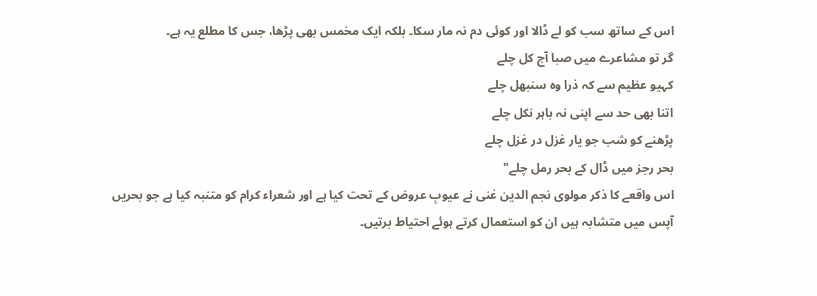اس کے ساتھ سب کو لے ڈالا اور کوئی دم نہ مار سکا۔ بلکہ ایک مخمس بھی پڑھا، جس کا مطلع یہ ہے۔
گر تو مشاعرے میں صبا آج کل چلے
کہیو عظیم سے کہ ذرا وہ سنبھل چلے
اتنا بھی حد سے اپنی نہ باہر نکل چلے
پڑھنے کو شب جو یار غزل در غزل چلے
بحر رجز میں ڈال کے بحر رمل چلے"
اس واقعے کا ذکر مولوی نجم الدین غنی نے عیوبِ عروض کے تحت کیا ہے اور شعراء کرام کو متنبہ کیا ہے جو بحریں آپس میں متشابہ ہیں ان کو استعمال کرتے ہوئے احتیاط برتیں۔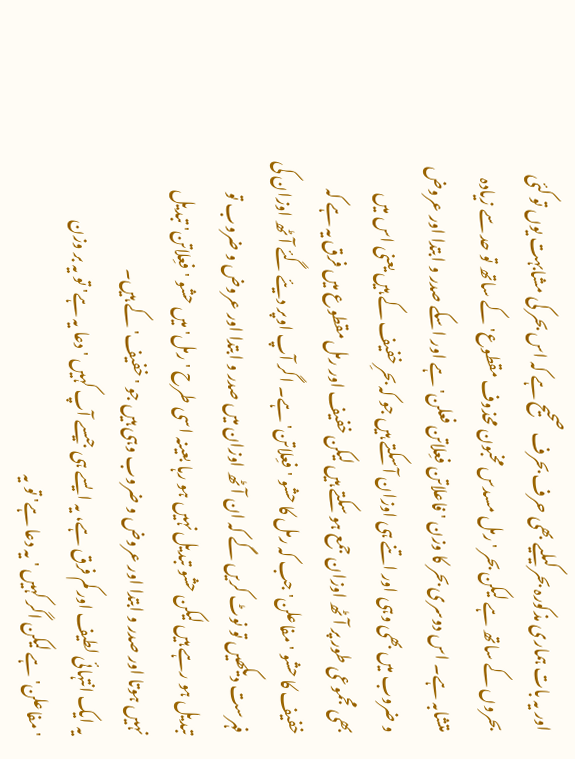اور یہ بات ہماری مذکورہ بحر کیلیے بھی حرف بحرف صحیح ہے کہ اس بحر کی مشابہت یوں تو کئی بحروں کے ساتھ ہے لیکن بحر 'رمل مسدس مخبون محذوف مقطوع' کے ساتھ تو حد سے زیادہ متشابہ ہے۔ اس دوسری بحر کا وزن 'فاعلاتن فعِلاتن فعلن' ہے اور اسکے صدر و ابتدا اور عروض و ضروب میں بھی وہی اور اتنے ہی اوزان آ سکتے ہیں جو کہ بحرِ خفیف کے ہیں یعنی اس میں بھی مجموعی طور پر آٹھ اوزان جمع ہو سکتے ہیں لیکن خفیف اور رمل مقطوع میں فرق یہ ہے کہ خفیف کا حشو 'مفاعلن' جب کہ رمل کا حشو 'فعِلاتن' ہے۔ اگر آپ اوپر دیئے گئے آٹھ اوزان کی فہرست دیکھیں تو نوٹ کریں گے کہ ان آٹھ اوزان میں صدر و ابتدا اور عروض و ضروب تو تبدیل ہو رہے ہیں لیکن حشو تبدیل نہیں ہو رہا بعینہ اسی طرح 'رمل' میں حشو 'فعِلاتن' تبدیل نہیں ہوتا اور صدر و ابتدا اور عروض و ضروب وہی ہیں جو 'خفیف' کے ہیں۔
یہ ایک انتہائی لطیف اور کم فرق ہے، یہ ایسے ہی جیسے آپ کہیں 'دعا یہ ہے' تو یہ بر وزن 'مفاعلن' ہے لیکن اگر کہیں 'یہ دعا ہے' تو یہ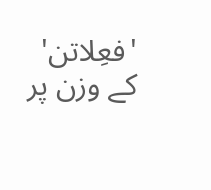'فعِلاتن' کے وزن پر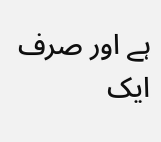ہے اور صرف ایک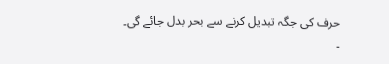حرف کی جگہ تبدیل کرنے سے بحر بدل جائے گی۔
۔